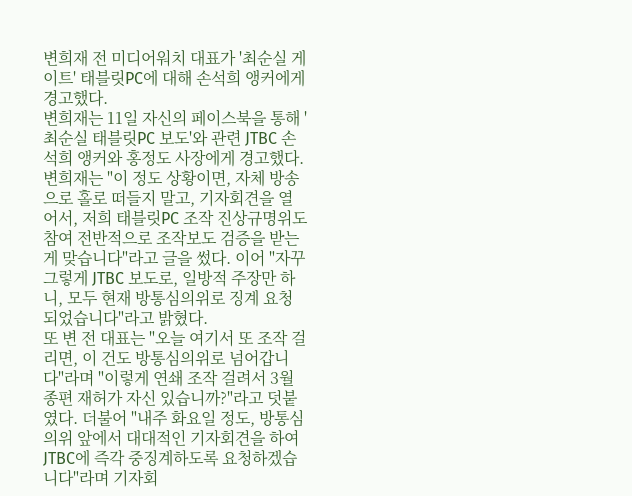변희재 전 미디어워치 대표가 '최순실 게이트' 태블릿PC에 대해 손석희 앵커에게 경고했다.
변희재는 11일 자신의 페이스북을 통해 '최순실 태블릿PC 보도'와 관련 JTBC 손석희 앵커와 홍정도 사장에게 경고했다.
변희재는 "이 정도 상황이면, 자체 방송으로 홀로 떠들지 말고, 기자회견을 열어서, 저희 태블릿PC 조작 진상규명위도 참여 전반적으로 조작보도 검증을 받는 게 맞습니다"라고 글을 썼다. 이어 "자꾸 그렇게 JTBC 보도로, 일방적 주장만 하니, 모두 현재 방통심의위로 징계 요청되었습니다"라고 밝혔다.
또 변 전 대표는 "오늘 여기서 또 조작 걸리면, 이 건도 방통심의위로 넘어갑니다"라며 "이렇게 연쇄 조작 걸려서 3월 종편 재허가 자신 있습니까?"라고 덧붙였다. 더불어 "내주 화요일 정도, 방통심의위 앞에서 대대적인 기자회견을 하여 JTBC에 즉각 중징계하도록 요청하겠습니다"라며 기자회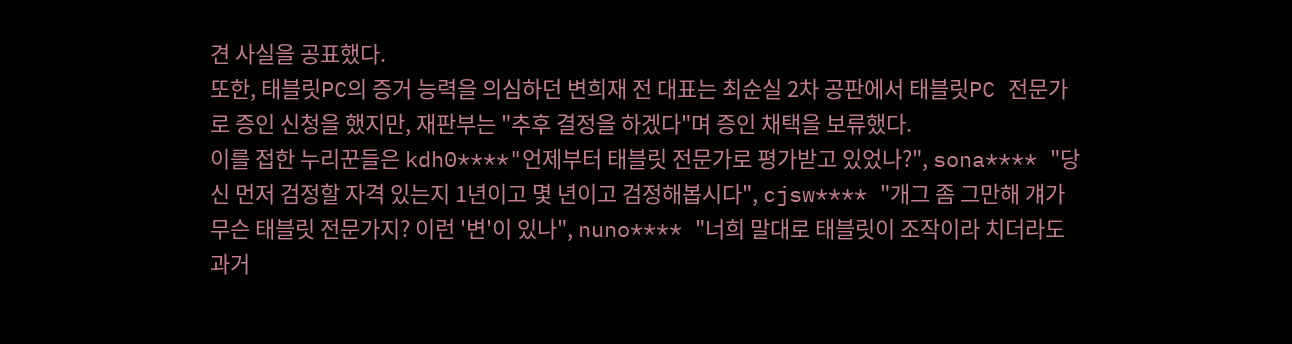견 사실을 공표했다.
또한, 태블릿PC의 증거 능력을 의심하던 변희재 전 대표는 최순실 2차 공판에서 태블릿PC 전문가로 증인 신청을 했지만, 재판부는 "추후 결정을 하겠다"며 증인 채택을 보류했다.
이를 접한 누리꾼들은 kdh0****"언제부터 태블릿 전문가로 평가받고 있었나?", sona**** "당신 먼저 검정할 자격 있는지 1년이고 몇 년이고 검정해봅시다", cjsw**** "개그 좀 그만해 걔가 무슨 태블릿 전문가지? 이런 '변'이 있나", nuno**** "너희 말대로 태블릿이 조작이라 치더라도 과거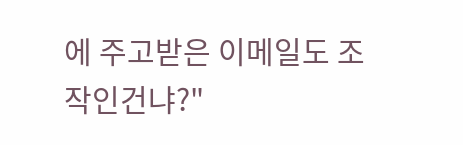에 주고받은 이메일도 조작인건냐?"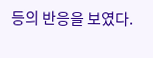등의 반응을 보였다.